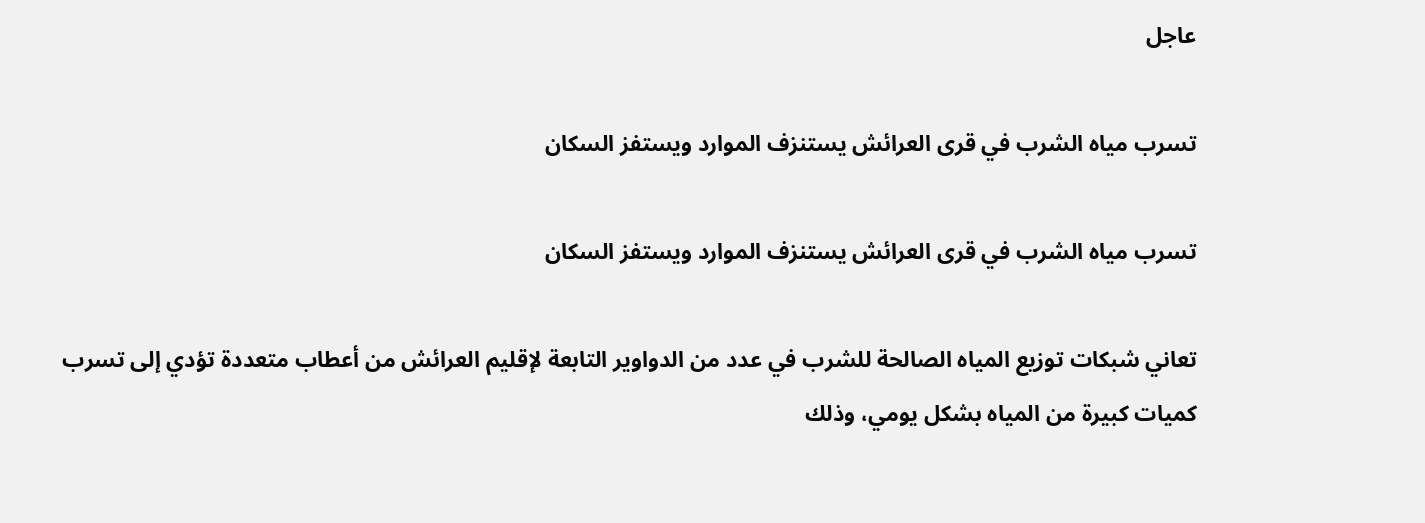عاجل

تسرب مياه الشرب في قرى العرائش يستنزف الموارد ويستفز السكان

تسرب مياه الشرب في قرى العرائش يستنزف الموارد ويستفز السكان

تعاني شبكات توزيع المياه الصالحة للشرب في عدد من الدواوير التابعة لإقليم العرائش من أعطاب متعددة تؤدي إلى تسرب كميات كبيرة من المياه بشكل يومي، وذلك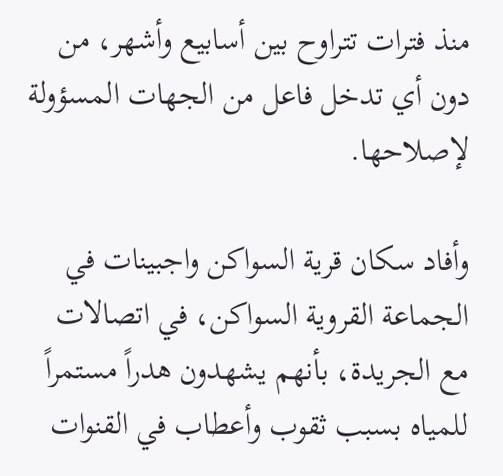منذ فترات تتراوح بين أسابيع وأشهر، من دون أي تدخل فاعل من الجهات المسؤولة لإصلاحها.

وأفاد سكان قرية السواكن واجبينات في الجماعة القروية السواكن، في اتصالات مع الجريدة، بأنهم يشهدون هدراً مستمراً للمياه بسبب ثقوب وأعطاب في القنوات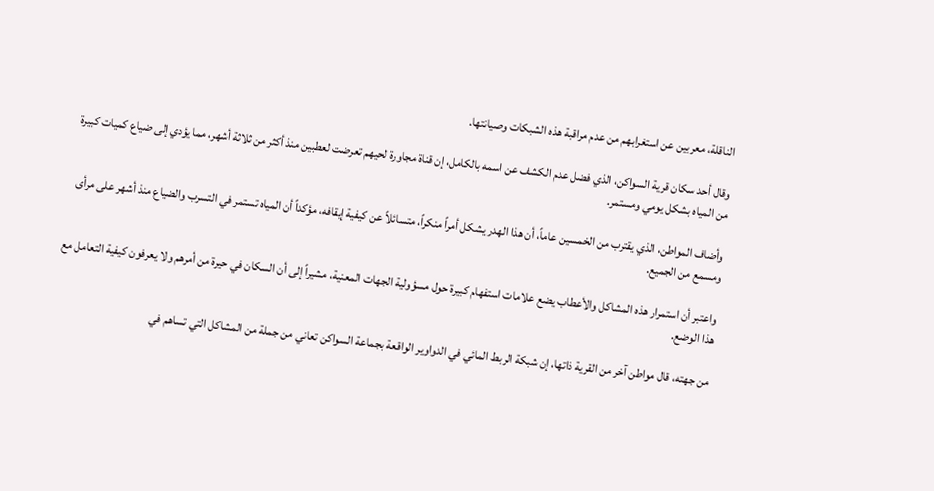الناقلة، معربين عن استغرابهم من عدم مراقبة هذه الشبكات وصيانتها.

وقال أحد سكان قرية السواكن، الذي فضل عدم الكشف عن اسمه بالكامل، إن قناة مجاورة لحيهم تعرضت لعطبين منذ أكثر من ثلاثة أشهر، مما يؤدي إلى ضياع كميات كبيرة من المياه بشكل يومي ومستمر.

وأضاف المواطن، الذي يقترب من الخمسين عاماً، أن هذا الهدر يشكل أمراً منكراً، متسائلاً عن كيفية إيقافه، مؤكداً أن المياه تستمر في التسرب والضياع منذ أشهر على مرأى ومسمع من الجميع.

واعتبر أن استمرار هذه المشاكل والأعطاب يضع علامات استفهام كبيرة حول مسؤولية الجهات المعنية، مشيراً إلى أن السكان في حيرة من أمرهم ولا يعرفون كيفية التعامل مع هذا الوضع.

من جهته، قال مواطن آخر من القرية ذاتها، إن شبكة الربط المائي في الدواوير الواقعة بجماعة السواكن تعاني من جملة من المشاكل التي تساهم في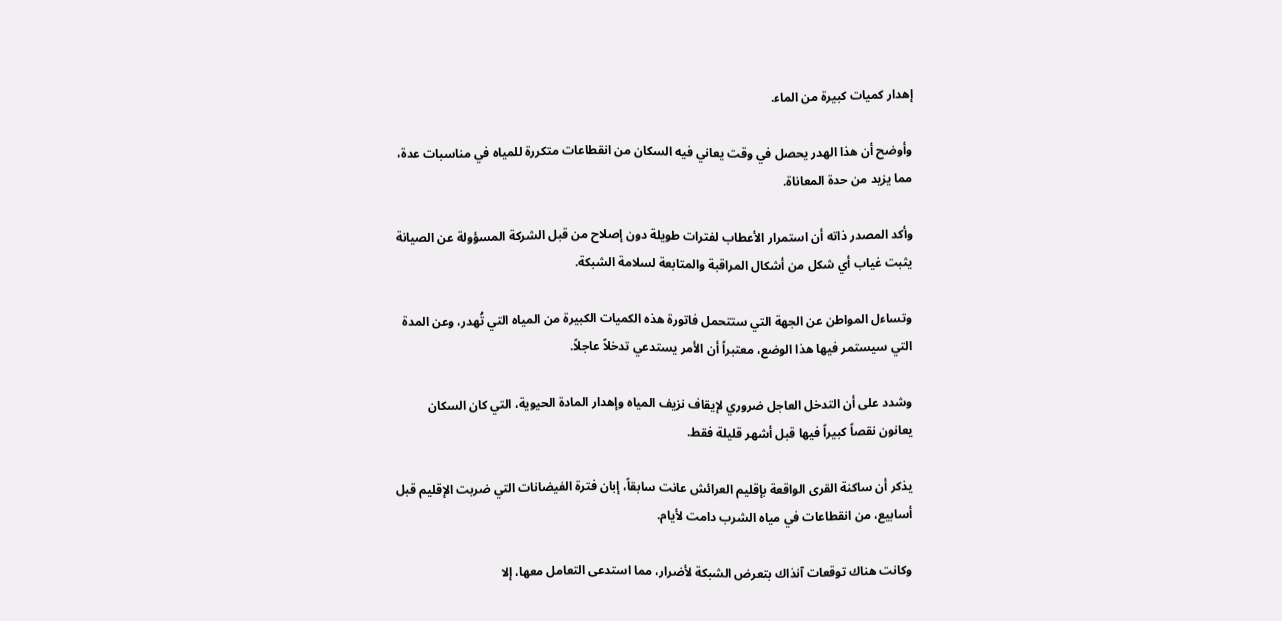إهدار كميات كبيرة من الماء.

وأوضح أن هذا الهدر يحصل في وقت يعاني فيه السكان من انقطاعات متكررة للمياه في مناسبات عدة، مما يزيد من حدة المعاناة.

وأكد المصدر ذاته أن استمرار الأعطاب لفترات طويلة دون إصلاح من قبل الشركة المسؤولة عن الصيانة يثبت غياب أي شكل من أشكال المراقبة والمتابعة لسلامة الشبكة.

وتساءل المواطن عن الجهة التي ستتحمل فاتورة هذه الكميات الكبيرة من المياه التي تُهدر، وعن المدة التي سيستمر فيها هذا الوضع، معتبراً أن الأمر يستدعي تدخلاً عاجلاً.

وشدد على أن التدخل العاجل ضروري لإيقاف نزيف المياه وإهدار المادة الحيوية، التي كان السكان يعانون نقصاً كبيراً فيها قبل أشهر قليلة فقط.

يذكر أن ساكنة القرى الواقعة بإقليم العرائش عانت سابقاً، إبان فترة الفيضانات التي ضربت الإقليم قبل أسابيع، من انقطاعات في مياه الشرب دامت لأيام.

وكانت هناك توقعات آنذاك بتعرض الشبكة لأضرار، مما استدعى التعامل معها، إلا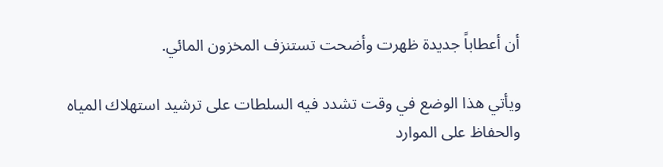أن أعطاباً جديدة ظهرت وأضحت تستنزف المخزون المائي.

ويأتي هذا الوضع في وقت تشدد فيه السلطات على ترشيد استهلاك المياه والحفاظ على الموارد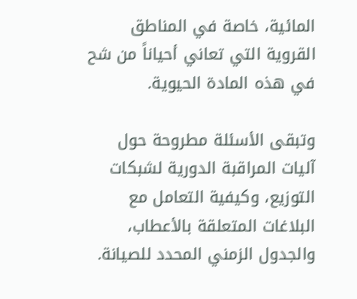المائية، خاصة في المناطق القروية التي تعاني أحياناً من شح في هذه المادة الحيوية.

وتبقى الأسئلة مطروحة حول آليات المراقبة الدورية لشبكات التوزيع، وكيفية التعامل مع البلاغات المتعلقة بالأعطاب، والجدول الزمني المحدد للصيانة.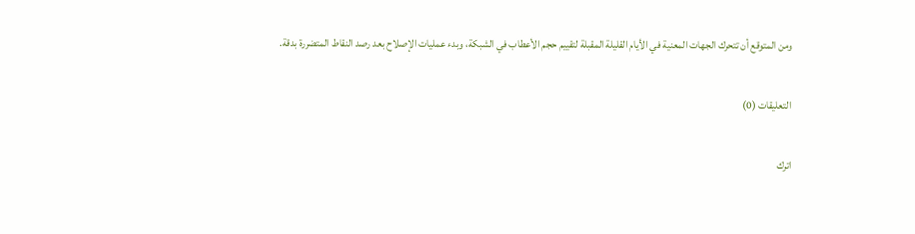ومن المتوقع أن تتحرك الجهات المعنية في الأيام القليلة المقبلة لتقييم حجم الأعطاب في الشبكة، وبدء عمليات الإصلاح بعد رصد النقاط المتضررة بدقة.

التعليقات (0)

اترك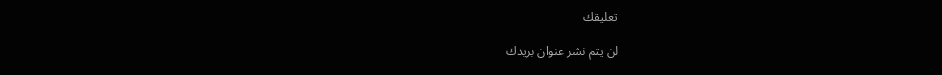تعليقك

لن يتم نشر عنوان بريدك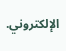الإلكتروني.